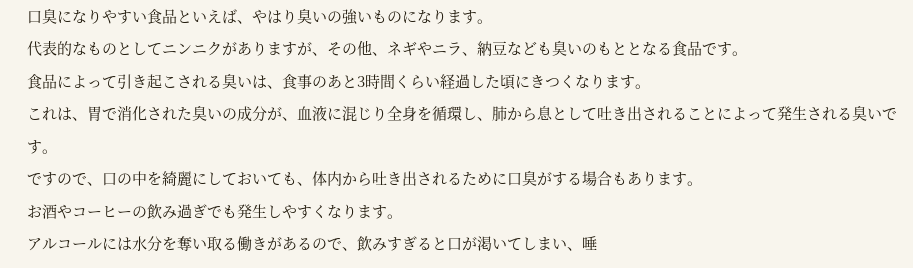口臭になりやすい食品といえば、やはり臭いの強いものになります。
代表的なものとしてニンニクがありますが、その他、ネギやニラ、納豆なども臭いのもととなる食品です。
食品によって引き起こされる臭いは、食事のあと3時間くらい経過した頃にきつくなります。
これは、胃で消化された臭いの成分が、血液に混じり全身を循環し、肺から息として吐き出されることによって発生される臭いです。
ですので、口の中を綺麗にしておいても、体内から吐き出されるために口臭がする場合もあります。
お酒やコーヒーの飲み過ぎでも発生しやすくなります。
アルコールには水分を奪い取る働きがあるので、飲みすぎると口が渇いてしまい、唾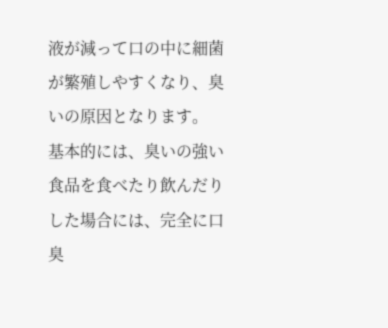液が減って口の中に細菌が繁殖しやすくなり、臭いの原因となります。
基本的には、臭いの強い食品を食べたり飲んだりした場合には、完全に口臭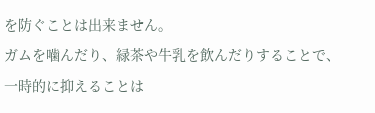を防ぐことは出来ません。
ガムを噛んだり、緑茶や牛乳を飲んだりすることで、一時的に抑えることは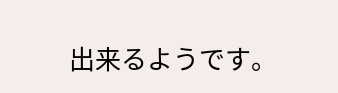出来るようです。